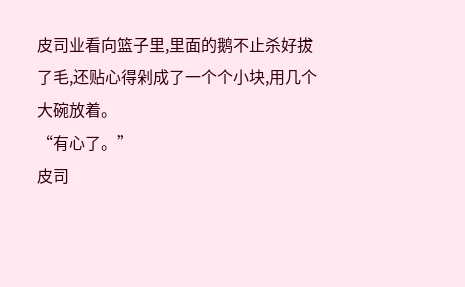皮司业看向篮子里,里面的鹅不止杀好拔了毛,还贴心得剁成了一个个小块,用几个大碗放着。
“有心了。”
皮司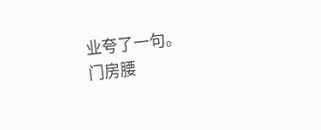业夸了一句。
门房腰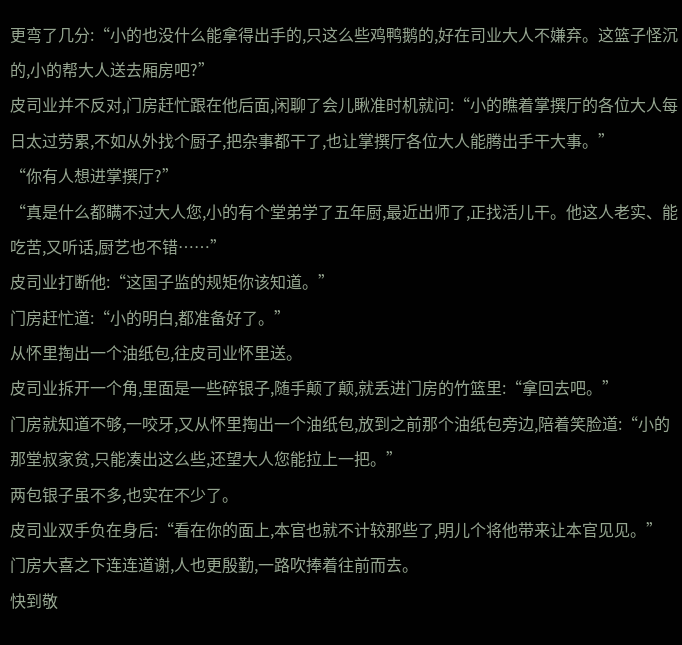更弯了几分:“小的也没什么能拿得出手的,只这么些鸡鸭鹅的,好在司业大人不嫌弃。这篮子怪沉的,小的帮大人送去厢房吧?”
皮司业并不反对,门房赶忙跟在他后面,闲聊了会儿瞅准时机就问:“小的瞧着掌撰厅的各位大人每日太过劳累,不如从外找个厨子,把杂事都干了,也让掌撰厅各位大人能腾出手干大事。”
“你有人想进掌撰厅?”
“真是什么都瞒不过大人您,小的有个堂弟学了五年厨,最近出师了,正找活儿干。他这人老实、能吃苦,又听话,厨艺也不错……”
皮司业打断他:“这国子监的规矩你该知道。”
门房赶忙道:“小的明白,都准备好了。”
从怀里掏出一个油纸包,往皮司业怀里送。
皮司业拆开一个角,里面是一些碎银子,随手颠了颠,就丢进门房的竹篮里:“拿回去吧。”
门房就知道不够,一咬牙,又从怀里掏出一个油纸包,放到之前那个油纸包旁边,陪着笑脸道:“小的那堂叔家贫,只能凑出这么些,还望大人您能拉上一把。”
两包银子虽不多,也实在不少了。
皮司业双手负在身后:“看在你的面上,本官也就不计较那些了,明儿个将他带来让本官见见。”
门房大喜之下连连道谢,人也更殷勤,一路吹捧着往前而去。
快到敬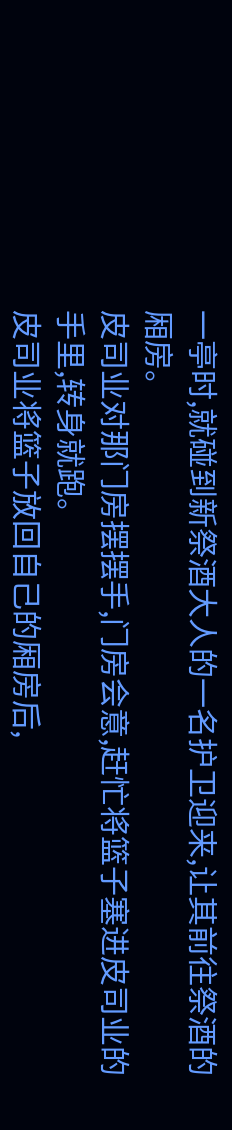一亭时,就碰到新祭酒大人的一名护卫迎来,让其前往祭酒的厢房。
皮司业对那门房摆摆手,门房会意,赶忙将篮子塞进皮司业的手里,转身就跑。
皮司业将篮子放回自己的厢房后,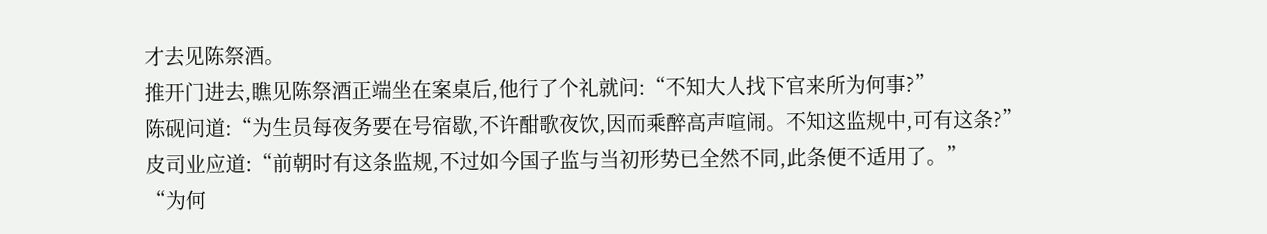才去见陈祭酒。
推开门进去,瞧见陈祭酒正端坐在案桌后,他行了个礼就问:“不知大人找下官来所为何事?”
陈砚问道:“为生员每夜务要在号宿歇,不许酣歌夜饮,因而乘醉高声喧闹。不知这监规中,可有这条?”
皮司业应道:“前朝时有这条监规,不过如今国子监与当初形势已全然不同,此条便不适用了。”
“为何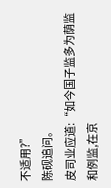不适用?”
陈砚追问。
皮司业应道:“如今国子监多为荫监和例监,在京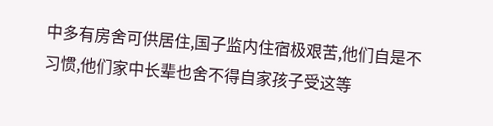中多有房舍可供居住,国子监内住宿极艰苦,他们自是不习惯,他们家中长辈也舍不得自家孩子受这等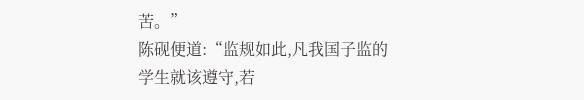苦。”
陈砚便道:“监规如此,凡我国子监的学生就该遵守,若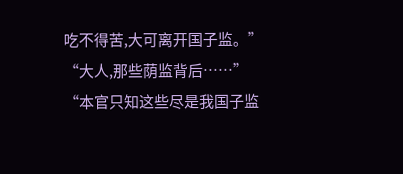吃不得苦,大可离开国子监。”
“大人,那些荫监背后……”
“本官只知这些尽是我国子监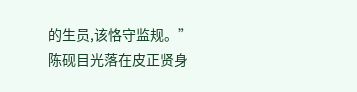的生员,该恪守监规。”
陈砚目光落在皮正贤身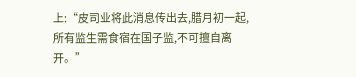上:“皮司业将此消息传出去,腊月初一起,所有监生需食宿在国子监,不可擅自离开。”